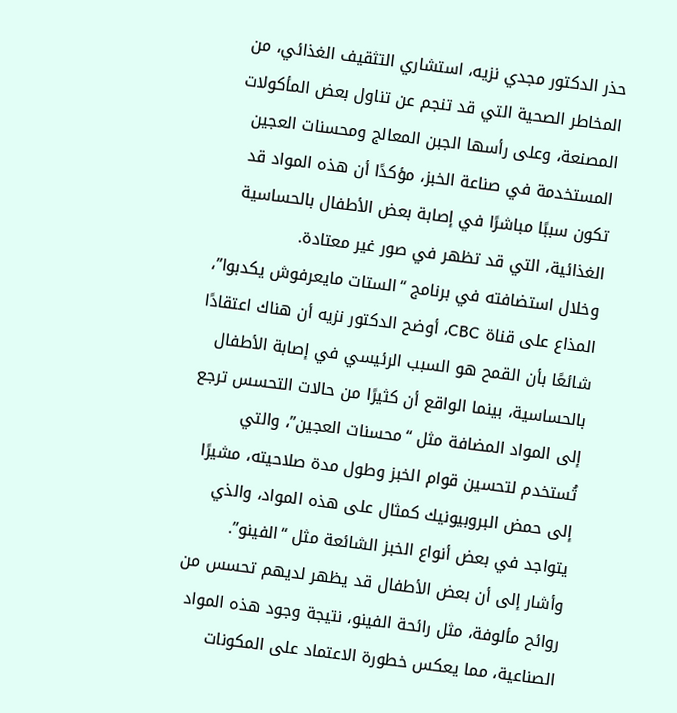حذر الدكتور مجدي نزيه، استشاري التثقيف الغذائي، من المخاطر الصحية التي قد تنجم عن تناول بعض المأكولات المصنعة، وعلى رأسها الجبن المعالج ومحسنات العجين المستخدمة في صناعة الخبز، مؤكدًا أن هذه المواد قد تكون سببًا مباشرًا في إصابة بعض الأطفال بالحساسية الغذائية، التي قد تظهر في صور غير معتادة.
وخلال استضافته في برنامج “الستات مايعرفوش يكدبوا”، المذاع على قناة CBC، أوضح الدكتور نزيه أن هناك اعتقادًا شائعًا بأن القمح هو السبب الرئيسي في إصابة الأطفال بالحساسية، بينما الواقع أن كثيرًا من حالات التحسس ترجع إلى المواد المضافة مثل “محسنات العجين”، والتي تُستخدم لتحسين قوام الخبز وطول مدة صلاحيته، مشيرًا إلى حمض البروبيونيك كمثال على هذه المواد، والذي يتواجد في بعض أنواع الخبز الشائعة مثل “الفينو”.
وأشار إلى أن بعض الأطفال قد يظهر لديهم تحسس من روائح مألوفة، مثل رائحة الفينو، نتيجة وجود هذه المواد الصناعية، مما يعكس خطورة الاعتماد على المكونات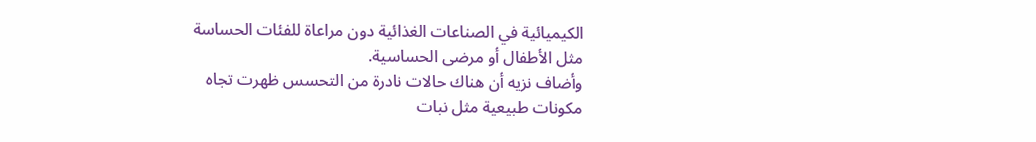الكيميائية في الصناعات الغذائية دون مراعاة للفئات الحساسة مثل الأطفال أو مرضى الحساسية.
وأضاف نزيه أن هناك حالات نادرة من التحسس ظهرت تجاه مكونات طبيعية مثل نبات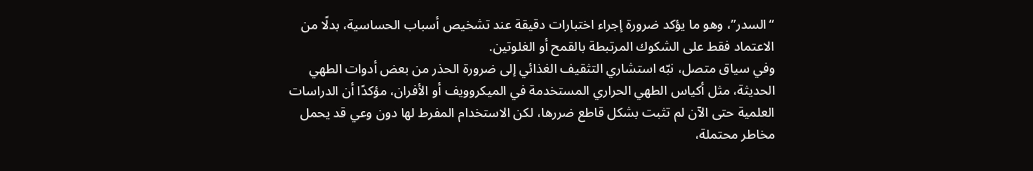“السدر”، وهو ما يؤكد ضرورة إجراء اختبارات دقيقة عند تشخيص أسباب الحساسية، بدلًا من الاعتماد فقط على الشكوك المرتبطة بالقمح أو الغلوتين.
وفي سياق متصل، نبّه استشاري التثقيف الغذائي إلى ضرورة الحذر من بعض أدوات الطهي الحديثة، مثل أكياس الطهي الحراري المستخدمة في الميكروويف أو الأفران، مؤكدًا أن الدراسات العلمية حتى الآن لم تثبت بشكل قاطع ضررها، لكن الاستخدام المفرط لها دون وعي قد يحمل مخاطر محتملة،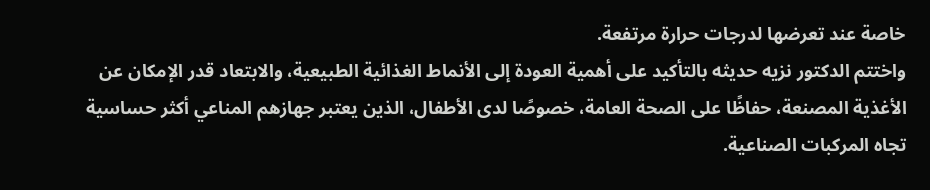خاصة عند تعرضها لدرجات حرارة مرتفعة.
واختتم الدكتور نزيه حديثه بالتأكيد على أهمية العودة إلى الأنماط الغذائية الطبيعية، والابتعاد قدر الإمكان عن الأغذية المصنعة، حفاظًا على الصحة العامة، خصوصًا لدى الأطفال، الذين يعتبر جهازهم المناعي أكثر حساسية تجاه المركبات الصناعية.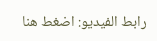رابط الفيديو: اضغط هنا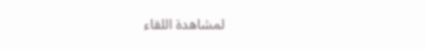لمشاهدة اللقاء